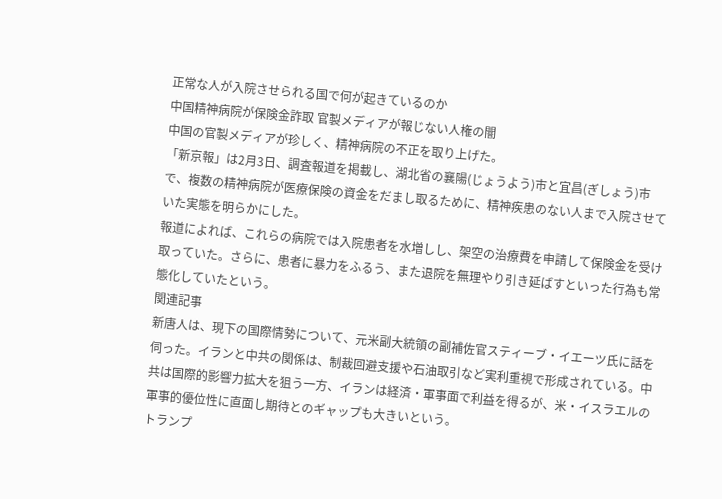正常な人が入院させられる国で何が起きているのか
中国精神病院が保険金詐取 官製メディアが報じない人権の闇
中国の官製メディアが珍しく、精神病院の不正を取り上げた。
「新京報」は2月3日、調査報道を掲載し、湖北省の襄陽(じょうよう)市と宜昌(ぎしょう)市で、複数の精神病院が医療保険の資金をだまし取るために、精神疾患のない人まで入院させていた実態を明らかにした。
報道によれば、これらの病院では入院患者を水増しし、架空の治療費を申請して保険金を受け取っていた。さらに、患者に暴力をふるう、また退院を無理やり引き延ばすといった行為も常態化していたという。
関連記事
新唐人は、現下の国際情勢について、元米副大統領の副補佐官スティーブ・イエーツ氏に話を伺った。イランと中共の関係は、制裁回避支援や石油取引など実利重視で形成されている。中共は国際的影響力拡大を狙う一方、イランは経済・軍事面で利益を得るが、米・イスラエルの軍事的優位性に直面し期待とのギャップも大きいという。
トランプ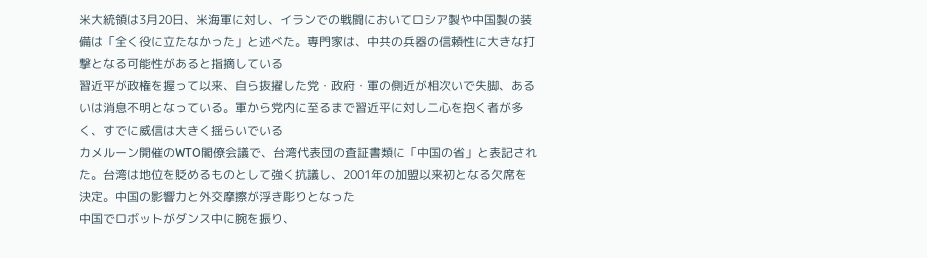米大統領は3月20日、米海軍に対し、イランでの戦闘においてロシア製や中国製の装備は「全く役に立たなかった」と述べた。専門家は、中共の兵器の信頼性に大きな打撃となる可能性があると指摘している
習近平が政権を握って以来、自ら抜擢した党・政府・軍の側近が相次いで失脚、あるいは消息不明となっている。軍から党内に至るまで習近平に対し二心を抱く者が多く、すでに威信は大きく揺らいでいる
カメルーン開催のWTO閣僚会議で、台湾代表団の査証書類に「中国の省」と表記された。台湾は地位を貶めるものとして強く抗議し、2001年の加盟以来初となる欠席を決定。中国の影響力と外交摩擦が浮き彫りとなった
中国でロボットがダンス中に腕を振り、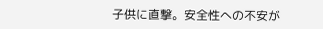子供に直撃。安全性への不安が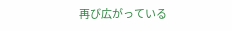再び広がっている